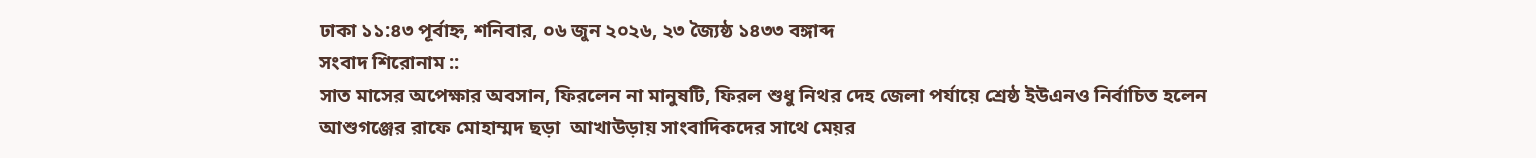ঢাকা ১১:৪৩ পূর্বাহ্ন, শনিবার, ০৬ জুন ২০২৬, ২৩ জ্যৈষ্ঠ ১৪৩৩ বঙ্গাব্দ
সংবাদ শিরোনাম ::
সাত মাসের অপেক্ষার অবসান, ফিরলেন না মানুষটি, ফিরল শুধু নিথর দেহ জেলা পর্যায়ে শ্রেষ্ঠ ইউএনও নির্বাচিত হলেন আশুগঞ্জের রাফে মোহাম্মদ ছড়া  আখাউড়ায় সাংবাদিকদের সাথে মেয়র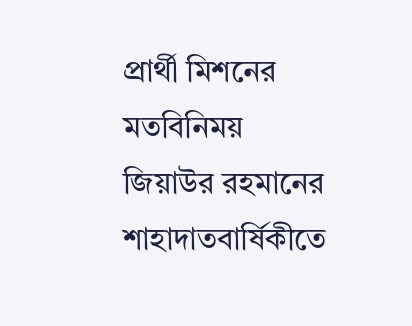প্রার্থী মিশনের মতবিনিময় জিয়াউর রহমানের শাহাদাতবার্ষিকীতে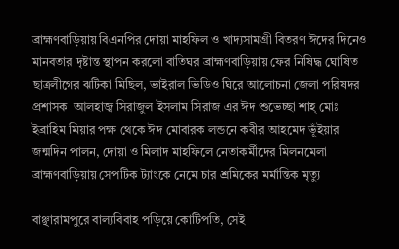ব্রাহ্মণবাড়িয়ায় বিএনপির দোয়া মাহফিল ও খাদ্যসামগ্রী বিতরণ ঈদের দিনেও মানবতার দৃষ্টান্ত স্থাপন করলো বাতিঘর ব্রাহ্মণবাড়িয়ায় ফের নিষিদ্ধ ঘোষিত ছাত্রলীগের ঝটিকা মিছিল, ভাইরাল ভিডিও ঘিরে আলোচনা জেলা পরিষদর প্রশাসক  আলহাজ্ব সিরাজুল ইসলাম সিরাজ এর ঈদ শুভেচ্ছা শাহ্ মোঃ ইব্রাহিম মিয়ার পক্ষ থেকে ঈদ মোবারক লন্ডনে কবীর আহমেদ ভূঁইয়ার জন্মদিন পালন, দোয়া ও মিলাদ মাহফিলে নেতাকর্মীদের মিলনমেলা ব্রাহ্মণবাড়িয়ায় সেপটিক ট্যাংকে নেমে চার শ্রমিকের মর্মান্তিক মৃত্যু

বাঞ্ছারামপুরে বাল্যবিবাহ পড়িয়ে কোটিপতি, সেই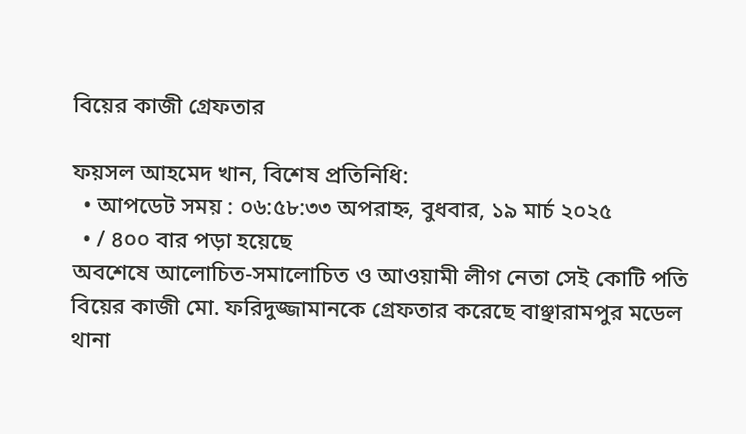বিয়ের কাজী গ্রেফতার

ফয়সল আহমেদ খান, বিশেষ প্রতিনিধি:
  • আপডেট সময় : ০৬:৫৮:৩৩ অপরাহ্ন, বুধবার, ১৯ মার্চ ২০২৫
  • / ৪০০ বার পড়া হয়েছে
অবশেষে আলোচিত-সমালোচিত ও আওয়ামী লীগ নেতা সেই কোটি পতি বিয়ের কাজী মো. ফরিদুজ্জামানকে গ্রেফতার করেছে বাঞ্ছারামপুর মডেল থানা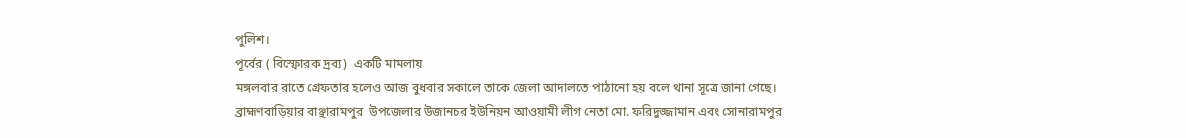পুলিশ।
পূর্বের ( বিস্ফোরক দ্রব্য)  একটি মামলায়
মঙ্গলবার রাতে গ্রেফতার হলেও আজ বুধবার সকালে তাকে জেলা আদালতে পাঠানো হয় বলে থানা সূত্রে জানা গেছে।
ব্রাহ্মণবাড়িয়ার বাঞ্ছারামপুর  উপজেলার উজানচর ইউনিয়ন আওয়ামী লীগ নেতা মো. ফরিদুজ্জামান এবং সোনারামপুর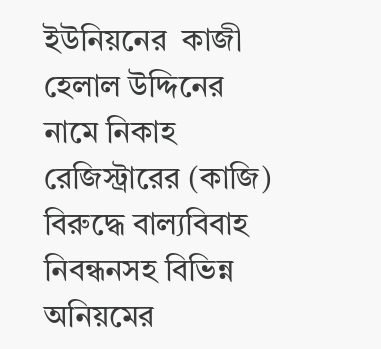ইউনিয়নের  কাজী হেলাল উদ্দিনের নামে নিকাহ রেজিস্ট্রারের (কাজি) বিরুদ্ধে বাল্যবিবাহ নিবন্ধনসহ বিভিন্ন অনিয়মের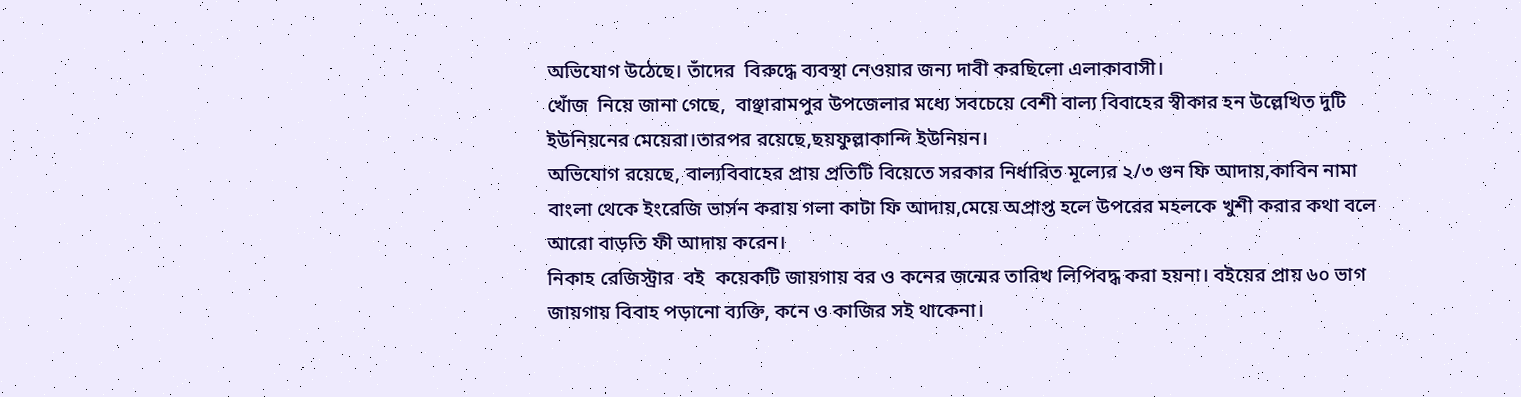অভিযোগ উঠেছে। তাঁদের  বিরুদ্ধে ব্যবস্থা নেওয়ার জন্য দাবী করছিলো এলাকাবাসী।
খোঁজ  নিয়ে জানা গেছে,  বাঞ্ছারামপুর উপজেলার মধ্যে সবচেয়ে বেশী বাল্য বিবাহের স্বীকার হন উল্লেখিত দুটি ইউনিয়নের মেয়েরা।তারপর রয়েছে,ছয়ফুল্লাকান্দি ইউনিয়ন।
অভিযোগ রয়েছে, বাল্যবিবাহের প্রায় প্রতিটি বিয়েতে সরকার নির্ধারিত মূল্যের ২/৩ গুন ফি আদায়,কাবিন নামা বাংলা থেকে ইংরেজি ভার্সন করায় গলা কাটা ফি আদায়,মেয়ে অপ্রাপ্ত হলে উপরের মহলকে খুশী করার কথা বলে আরো বাড়তি ফী আদায় করেন।
নিকাহ রেজিস্ট্রার  বই  কয়েকটি জায়গায় বর ও কনের জন্মের তারিখ লিপিবদ্ধ করা হয়না। বইয়ের প্রায় ৬০ ভাগ জায়গায় বিবাহ পড়ানো ব্যক্তি, কনে ও কাজির সই থাকেনা।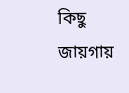কিছু জায়গায়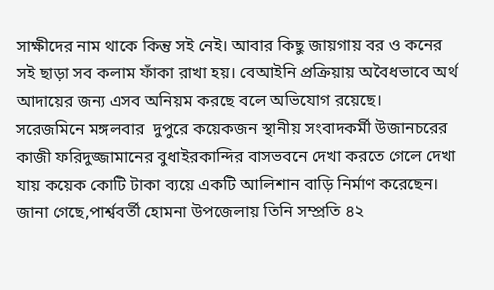সাক্ষীদের নাম থাকে কিন্তু সই নেই। আবার কিছু জায়গায় বর ও কনের সই ছাড়া সব কলাম ফাঁকা রাখা হয়। বেআইনি প্রক্রিয়ায় অবৈধভাবে অর্থ আদায়ের জন্য এসব অনিয়ম করছে বলে অভিযোগ রয়েছে।
সরেজমিনে মঙ্গলবার  দুপুরে কয়েকজন স্থানীয় সংবাদকর্মী উজানচরের কাজী ফরিদুজ্জামানের বুধাইরকান্দির বাসভবনে দেখা করতে গেলে দেখা যায় কয়েক কোটি টাকা ব্যয়ে একটি আলিশান বাড়ি নির্মাণ করেছেন। জানা গেছে,পার্শ্ববর্তী হোমনা উপজেলায় তিনি সম্প্রতি ৪২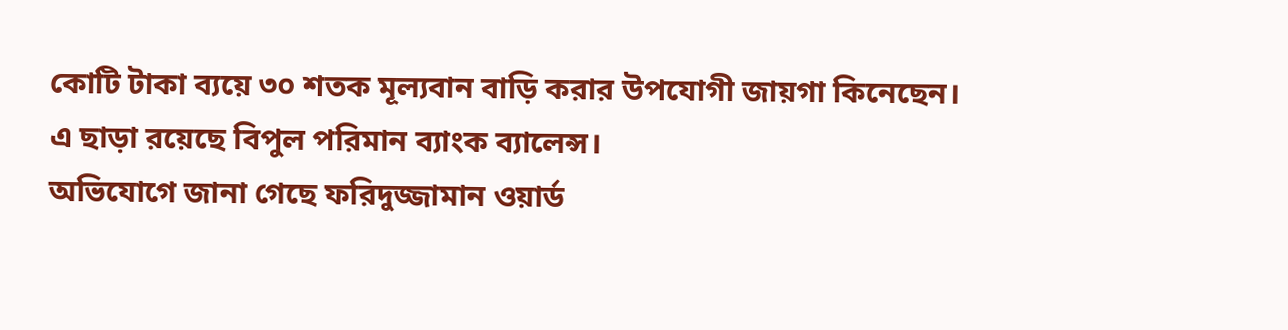কোটি টাকা ব্যয়ে ৩০ শতক মূল্যবান বাড়ি করার উপযোগী জায়গা কিনেছেন। এ ছাড়া রয়েছে বিপুল পরিমান ব্যাংক ব্যালেন্স।
অভিযোগে জানা গেছে ফরিদুজ্জামান ওয়ার্ড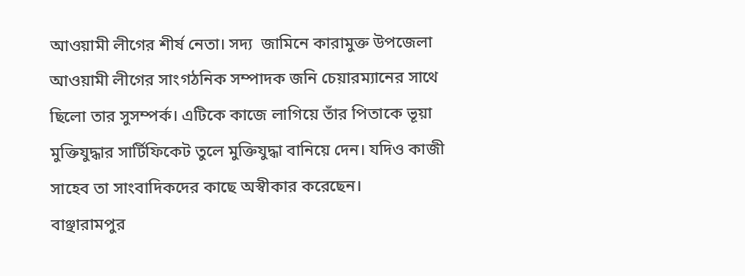আওয়ামী লীগের শীর্ষ নেতা। সদ্য  জামিনে কারামুক্ত উপজেলা আওয়ামী লীগের সাংগঠনিক সম্পাদক জনি চেয়ারম্যানের সাথে ছিলো তার সুসম্পর্ক। এটিকে কাজে লাগিয়ে তাঁর পিতাকে ভূয়া মুক্তিযুদ্ধার সার্টিফিকেট তুলে মুক্তিযুদ্ধা বানিয়ে দেন। যদিও কাজী সাহেব তা সাংবাদিকদের কাছে অস্বীকার করেছেন।
বাঞ্ছারামপুর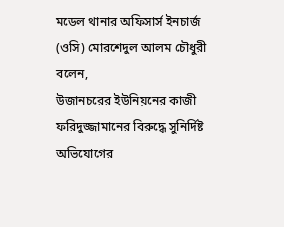মডেল থানার অফিসার্স ইনচার্জ (ওসি) মোরশেদুল আলম চৌধুরী বলেন,
উজানচরের ইউনিয়নের কাজী ফরিদুজ্জামানের বিরুদ্ধে সুনির্দিষ্ট অভিযোগের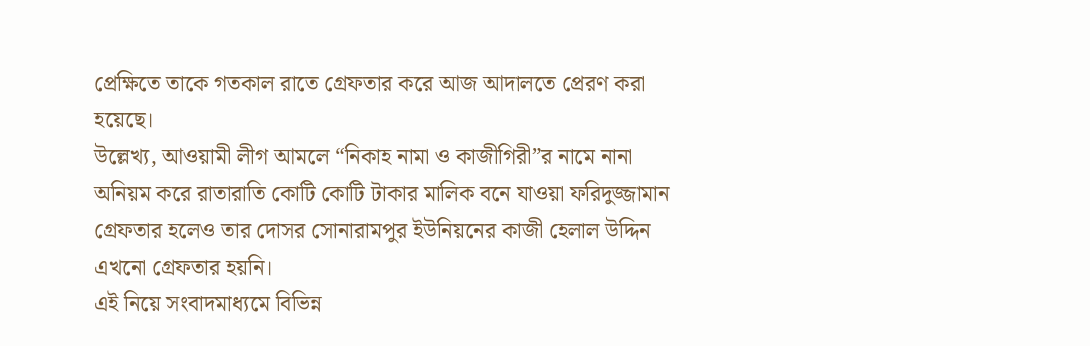প্রেক্ষিতে তাকে গতকাল রাতে গ্রেফতার করে আজ আদালতে প্রেরণ করা হয়েছে।
উল্লেখ্য, আওয়ামী লীগ আমলে “নিকাহ নামা ও কাজীগিরী”র নামে নানা অনিয়ম করে রাতারাতি কোটি কোটি টাকার মালিক বনে যাওয়া ফরিদুজ্জামান গ্রেফতার হলেও তার দোসর সোনারামপুর ইউনিয়নের কাজী হেলাল উদ্দিন এখনো গ্রেফতার হয়নি।
এই নিয়ে সংবাদমাধ্যমে বিভিন্ন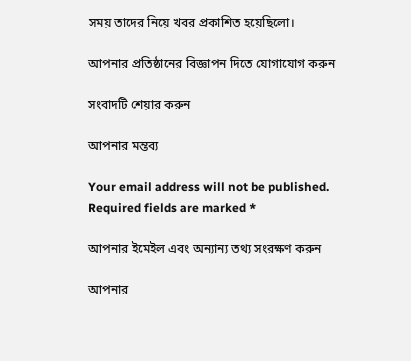সময় তাদের নিয়ে খবর প্রকাশিত হয়েছিলো।

আপনার প্রতিষ্ঠানের বিজ্ঞাপন দিতে যোগাযোগ করুন

সংবাদটি শেয়ার করুন

আপনার মন্তব্য

Your email address will not be published. Required fields are marked *

আপনার ইমেইল এবং অন্যান্য তথ্য সংরক্ষণ করুন

আপনার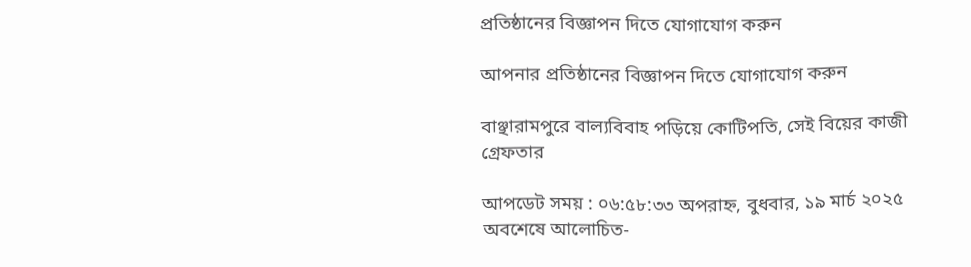প্রতিষ্ঠানের বিজ্ঞাপন দিতে যোগাযোগ করুন

আপনার প্রতিষ্ঠানের বিজ্ঞাপন দিতে যোগাযোগ করুন

বাঞ্ছারামপুরে বাল্যবিবাহ পড়িয়ে কোটিপতি, সেই বিয়ের কাজী গ্রেফতার

আপডেট সময় : ০৬:৫৮:৩৩ অপরাহ্ন, বুধবার, ১৯ মার্চ ২০২৫
অবশেষে আলোচিত-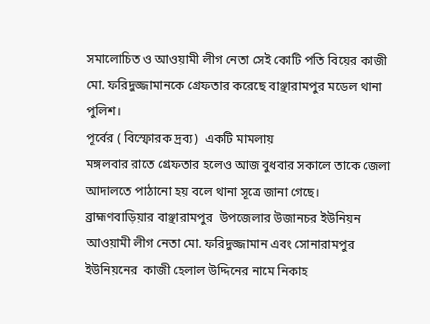সমালোচিত ও আওয়ামী লীগ নেতা সেই কোটি পতি বিয়ের কাজী মো. ফরিদুজ্জামানকে গ্রেফতার করেছে বাঞ্ছারামপুর মডেল থানা পুলিশ।
পূর্বের ( বিস্ফোরক দ্রব্য)  একটি মামলায়
মঙ্গলবার রাতে গ্রেফতার হলেও আজ বুধবার সকালে তাকে জেলা আদালতে পাঠানো হয় বলে থানা সূত্রে জানা গেছে।
ব্রাহ্মণবাড়িয়ার বাঞ্ছারামপুর  উপজেলার উজানচর ইউনিয়ন আওয়ামী লীগ নেতা মো. ফরিদুজ্জামান এবং সোনারামপুর ইউনিয়নের  কাজী হেলাল উদ্দিনের নামে নিকাহ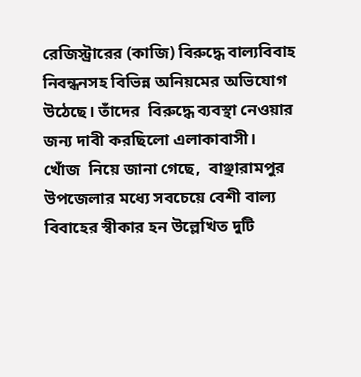রেজিস্ট্রারের (কাজি) বিরুদ্ধে বাল্যবিবাহ নিবন্ধনসহ বিভিন্ন অনিয়মের অভিযোগ উঠেছে। তাঁদের  বিরুদ্ধে ব্যবস্থা নেওয়ার জন্য দাবী করছিলো এলাকাবাসী।
খোঁজ  নিয়ে জানা গেছে,  বাঞ্ছারামপুর উপজেলার মধ্যে সবচেয়ে বেশী বাল্য বিবাহের স্বীকার হন উল্লেখিত দুটি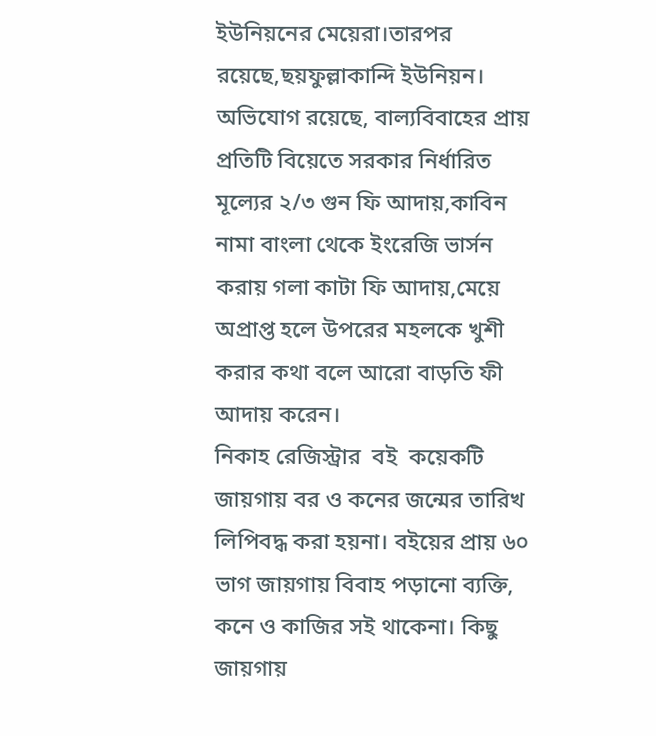ইউনিয়নের মেয়েরা।তারপর রয়েছে,ছয়ফুল্লাকান্দি ইউনিয়ন।
অভিযোগ রয়েছে, বাল্যবিবাহের প্রায় প্রতিটি বিয়েতে সরকার নির্ধারিত মূল্যের ২/৩ গুন ফি আদায়,কাবিন নামা বাংলা থেকে ইংরেজি ভার্সন করায় গলা কাটা ফি আদায়,মেয়ে অপ্রাপ্ত হলে উপরের মহলকে খুশী করার কথা বলে আরো বাড়তি ফী আদায় করেন।
নিকাহ রেজিস্ট্রার  বই  কয়েকটি জায়গায় বর ও কনের জন্মের তারিখ লিপিবদ্ধ করা হয়না। বইয়ের প্রায় ৬০ ভাগ জায়গায় বিবাহ পড়ানো ব্যক্তি, কনে ও কাজির সই থাকেনা। কিছু জায়গায়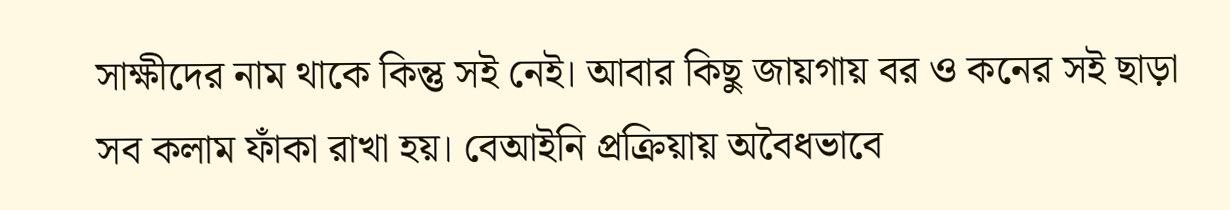সাক্ষীদের নাম থাকে কিন্তু সই নেই। আবার কিছু জায়গায় বর ও কনের সই ছাড়া সব কলাম ফাঁকা রাখা হয়। বেআইনি প্রক্রিয়ায় অবৈধভাবে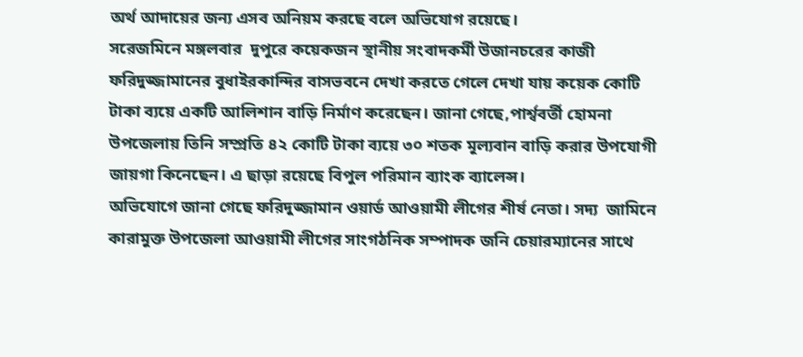অর্থ আদায়ের জন্য এসব অনিয়ম করছে বলে অভিযোগ রয়েছে।
সরেজমিনে মঙ্গলবার  দুপুরে কয়েকজন স্থানীয় সংবাদকর্মী উজানচরের কাজী ফরিদুজ্জামানের বুধাইরকান্দির বাসভবনে দেখা করতে গেলে দেখা যায় কয়েক কোটি টাকা ব্যয়ে একটি আলিশান বাড়ি নির্মাণ করেছেন। জানা গেছে,পার্শ্ববর্তী হোমনা উপজেলায় তিনি সম্প্রতি ৪২ কোটি টাকা ব্যয়ে ৩০ শতক মূল্যবান বাড়ি করার উপযোগী জায়গা কিনেছেন। এ ছাড়া রয়েছে বিপুল পরিমান ব্যাংক ব্যালেন্স।
অভিযোগে জানা গেছে ফরিদুজ্জামান ওয়ার্ড আওয়ামী লীগের শীর্ষ নেতা। সদ্য  জামিনে কারামুক্ত উপজেলা আওয়ামী লীগের সাংগঠনিক সম্পাদক জনি চেয়ারম্যানের সাথে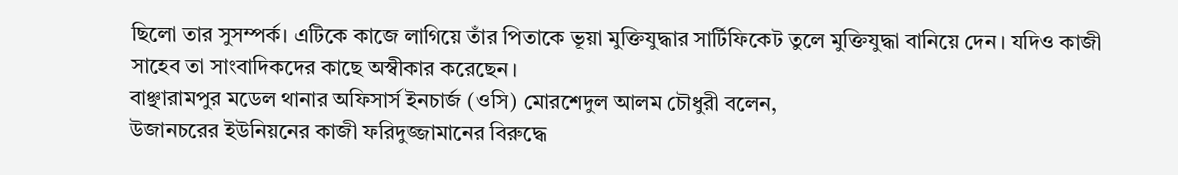ছিলো তার সুসম্পর্ক। এটিকে কাজে লাগিয়ে তাঁর পিতাকে ভূয়া মুক্তিযুদ্ধার সার্টিফিকেট তুলে মুক্তিযুদ্ধা বানিয়ে দেন। যদিও কাজী সাহেব তা সাংবাদিকদের কাছে অস্বীকার করেছেন।
বাঞ্ছারামপুর মডেল থানার অফিসার্স ইনচার্জ (ওসি) মোরশেদুল আলম চৌধুরী বলেন,
উজানচরের ইউনিয়নের কাজী ফরিদুজ্জামানের বিরুদ্ধে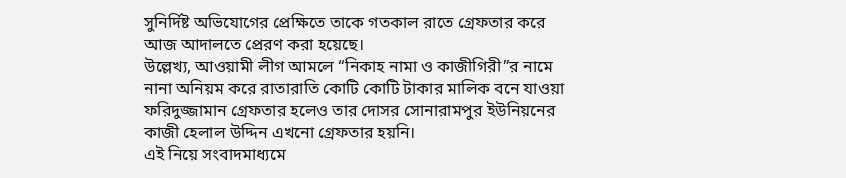সুনির্দিষ্ট অভিযোগের প্রেক্ষিতে তাকে গতকাল রাতে গ্রেফতার করে আজ আদালতে প্রেরণ করা হয়েছে।
উল্লেখ্য, আওয়ামী লীগ আমলে “নিকাহ নামা ও কাজীগিরী”র নামে নানা অনিয়ম করে রাতারাতি কোটি কোটি টাকার মালিক বনে যাওয়া ফরিদুজ্জামান গ্রেফতার হলেও তার দোসর সোনারামপুর ইউনিয়নের কাজী হেলাল উদ্দিন এখনো গ্রেফতার হয়নি।
এই নিয়ে সংবাদমাধ্যমে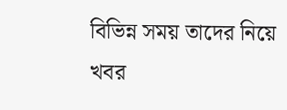বিভিন্ন সময় তাদের নিয়ে খবর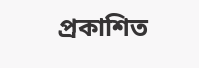প্রকাশিত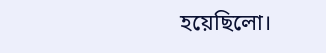হয়েছিলো।